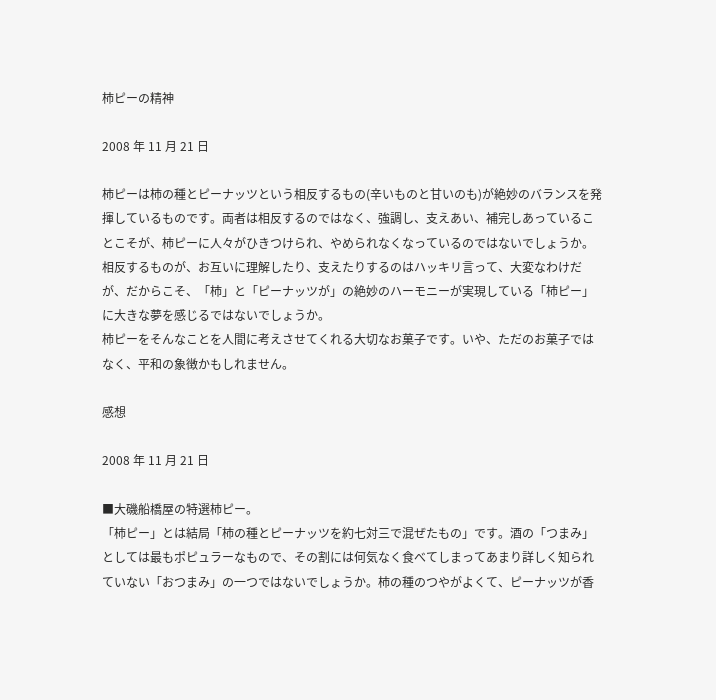柿ピーの精神

2008 年 11 月 21 日

柿ピーは柿の種とピーナッツという相反するもの(辛いものと甘いのも)が絶妙のバランスを発揮しているものです。両者は相反するのではなく、強調し、支えあい、補完しあっていることこそが、柿ピーに人々がひきつけられ、やめられなくなっているのではないでしょうか。相反するものが、お互いに理解したり、支えたりするのはハッキリ言って、大変なわけだが、だからこそ、「柿」と「ピーナッツが」の絶妙のハーモニーが実現している「柿ピー」に大きな夢を感じるではないでしょうか。
柿ピーをそんなことを人間に考えさせてくれる大切なお菓子です。いや、ただのお菓子ではなく、平和の象徴かもしれません。

感想

2008 年 11 月 21 日

■大磯船橋屋の特選柿ピー。
「柿ピー」とは結局「柿の種とピーナッツを約七対三で混ぜたもの」です。酒の「つまみ」としては最もポピュラーなもので、その割には何気なく食べてしまってあまり詳しく知られていない「おつまみ」の一つではないでしょうか。柿の種のつやがよくて、ピーナッツが香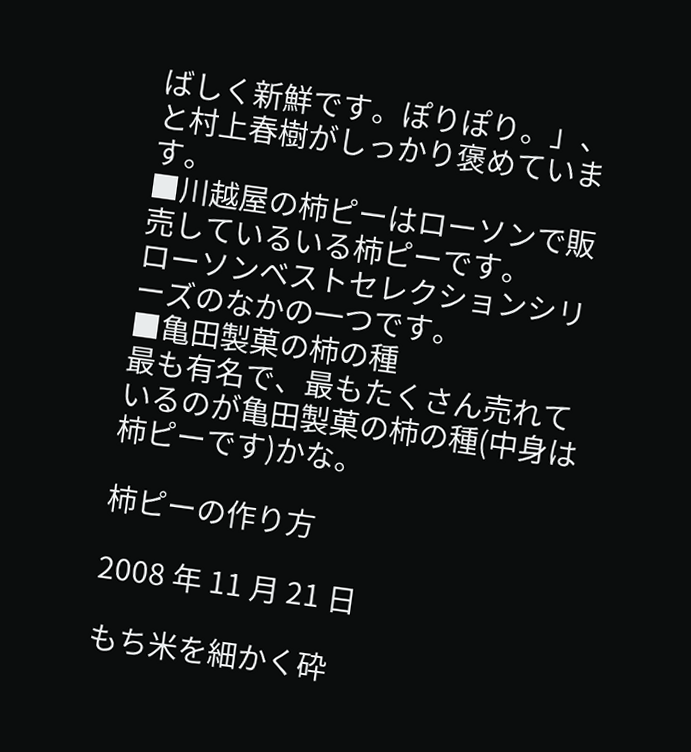ばしく新鮮です。ぽりぽり。」、と村上春樹がしっかり褒めています。
■川越屋の柿ピーはローソンで販売しているいる柿ピーです。
ローソンベストセレクションシリーズのなかの一つです。
■亀田製菓の柿の種
最も有名で、最もたくさん売れているのが亀田製菓の柿の種(中身は柿ピーです)かな。

柿ピーの作り方

2008 年 11 月 21 日

もち米を細かく砕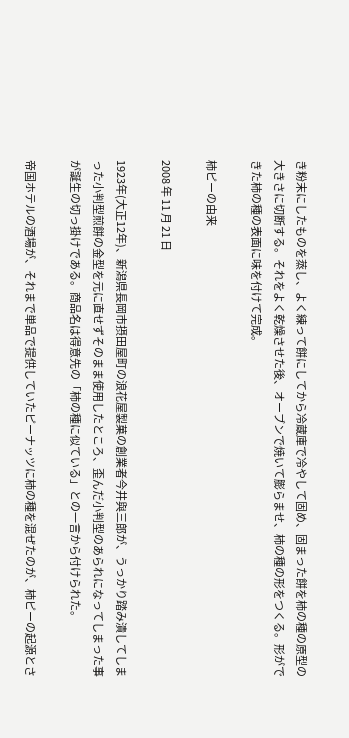き粉末にしたものを蒸し、よく練って餅にしてから冷蔵庫で冷やして固め、固まった餅を柿の種の原型の大きさに切断する。それをよく乾燥させた後、オーブンで焼いて膨らませ、柿の種の形をつくる。形ができた柿の種の表面に味を付けて完成。

柿ピーの由来

2008 年 11 月 21 日

1923年(大正12年)、新潟県長岡市摂田屋町の浪花屋製菓の創業者今井與三郎が、うっかり踏み潰してしまった小判型煎餅の金型を元に直せずそのまま使用したところ、歪んだ小判型のあられになってしまった事が誕生の切っ掛けである。商品名は得意先の「柿の種に似ている」との一言から付けられた。

帝国ホテルの酒場が、それまで単品で提供していたピーナッツに柿の種を混ぜたのが、柿ピーの起源とさ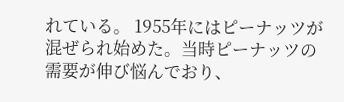れている。 1955年にはピーナッツが混ぜられ始めた。当時ピーナッツの需要が伸び悩んでおり、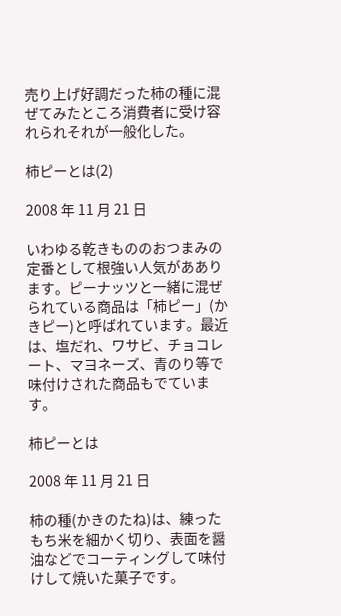売り上げ好調だった柿の種に混ぜてみたところ消費者に受け容れられそれが一般化した。

柿ピーとは(2)

2008 年 11 月 21 日

いわゆる乾きもののおつまみの定番として根強い人気がああります。ピーナッツと一緒に混ぜられている商品は「柿ピー」(かきピー)と呼ばれています。最近は、塩だれ、ワサビ、チョコレート、マヨネーズ、青のり等で味付けされた商品もでています。

柿ピーとは

2008 年 11 月 21 日

柿の種(かきのたね)は、練ったもち米を細かく切り、表面を醤油などでコーティングして味付けして焼いた菓子です。